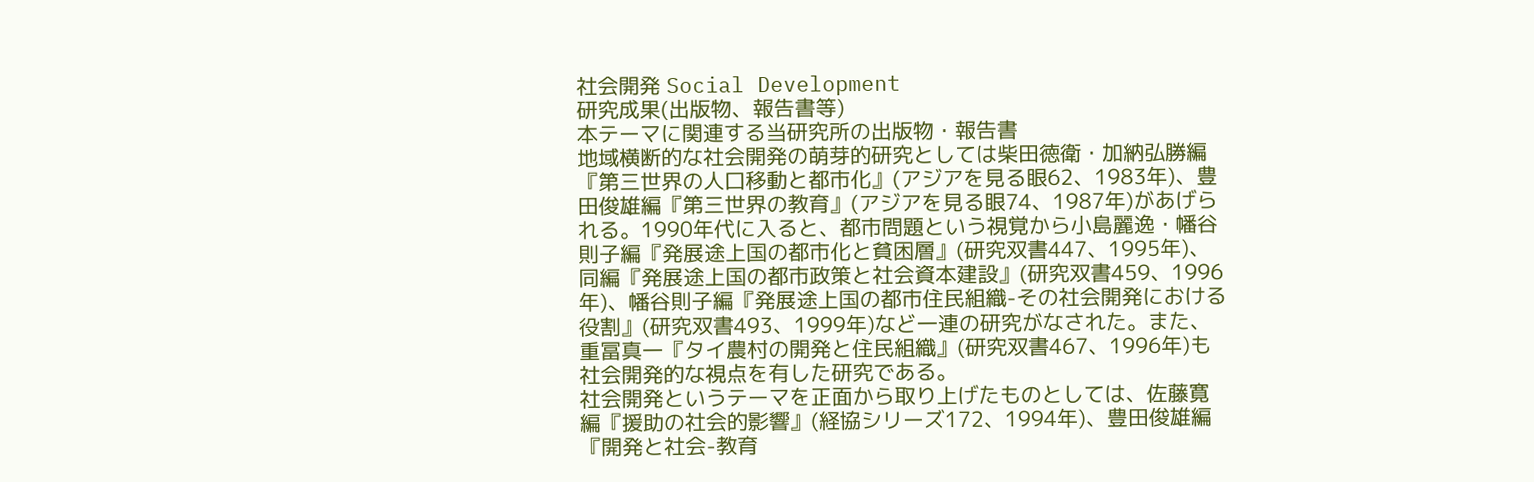社会開発 Social Development
研究成果(出版物、報告書等)
本テーマに関連する当研究所の出版物・報告書
地域横断的な社会開発の萌芽的研究としては柴田徳衛・加納弘勝編『第三世界の人口移動と都市化』(アジアを見る眼62、1983年)、豊田俊雄編『第三世界の教育』(アジアを見る眼74、1987年)があげられる。1990年代に入ると、都市問題という視覚から小島麗逸・幡谷則子編『発展途上国の都市化と貧困層』(研究双書447、1995年)、同編『発展途上国の都市政策と社会資本建設』(研究双書459、1996年)、幡谷則子編『発展途上国の都市住民組織-その社会開発における役割』(研究双書493、1999年)など一連の研究がなされた。また、重冨真一『タイ農村の開発と住民組織』(研究双書467、1996年)も社会開発的な視点を有した研究である。
社会開発というテーマを正面から取り上げたものとしては、佐藤寛編『援助の社会的影響』(経協シリーズ172、1994年)、豊田俊雄編『開発と社会-教育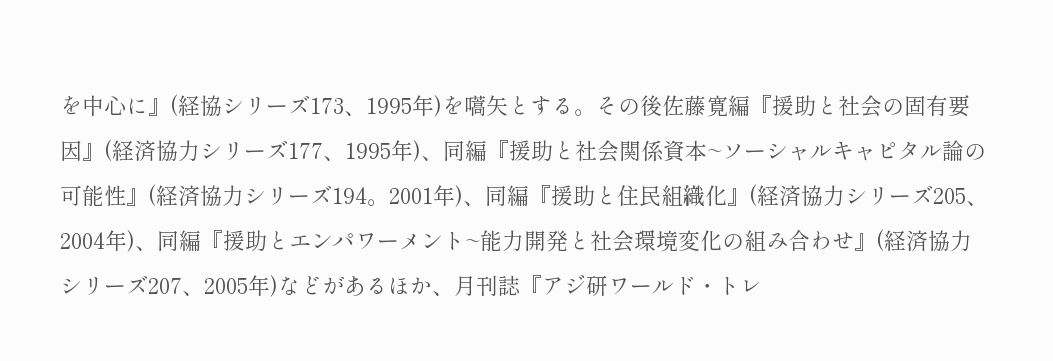を中心に』(経協シリーズ173、1995年)を嚆矢とする。その後佐藤寛編『援助と社会の固有要因』(経済協力シリーズ177、1995年)、同編『援助と社会関係資本~ソーシャルキャピタル論の可能性』(経済協力シリーズ194。2001年)、同編『援助と住民組織化』(経済協力シリーズ205、2004年)、同編『援助とエンパワーメント~能力開発と社会環境変化の組み合わせ』(経済協力シリーズ207、2005年)などがあるほか、月刊誌『アジ研ワールド・トレ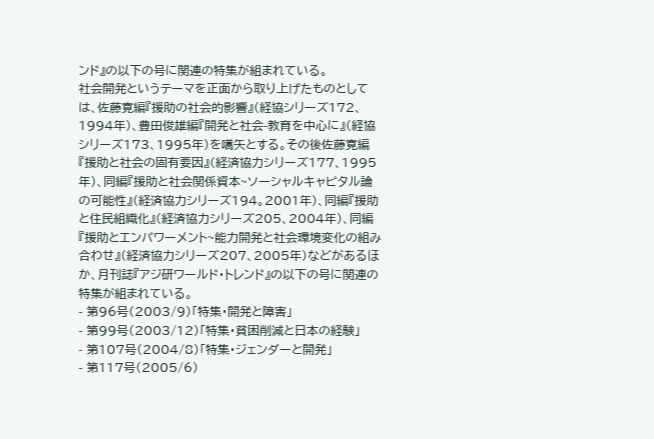ンド』の以下の号に関連の特集が組まれている。
社会開発というテーマを正面から取り上げたものとしては、佐藤寛編『援助の社会的影響』(経協シリーズ172、1994年)、豊田俊雄編『開発と社会-教育を中心に』(経協シリーズ173、1995年)を嚆矢とする。その後佐藤寛編『援助と社会の固有要因』(経済協力シリーズ177、1995年)、同編『援助と社会関係資本~ソーシャルキャピタル論の可能性』(経済協力シリーズ194。2001年)、同編『援助と住民組織化』(経済協力シリーズ205、2004年)、同編『援助とエンパワーメント~能力開発と社会環境変化の組み合わせ』(経済協力シリーズ207、2005年)などがあるほか、月刊誌『アジ研ワールド・トレンド』の以下の号に関連の特集が組まれている。
- 第96号(2003/9)「特集・開発と障害」
- 第99号(2003/12)「特集・貧困削減と日本の経験」
- 第107号(2004/8)「特集・ジェンダーと開発」
- 第117号(2005/6)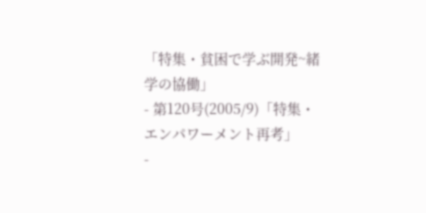「特集・貧困で学ぶ開発~緒学の協働」
- 第120号(2005/9)「特集・エンパワーメント再考」
-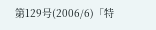第129号(2006/6)「特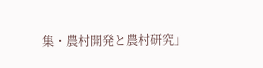集・農村開発と農村研究」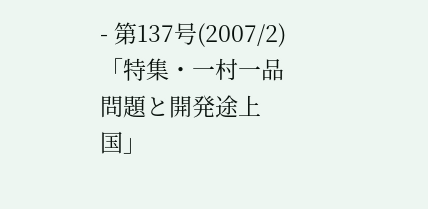- 第137号(2007/2)「特集・一村一品問題と開発途上国」